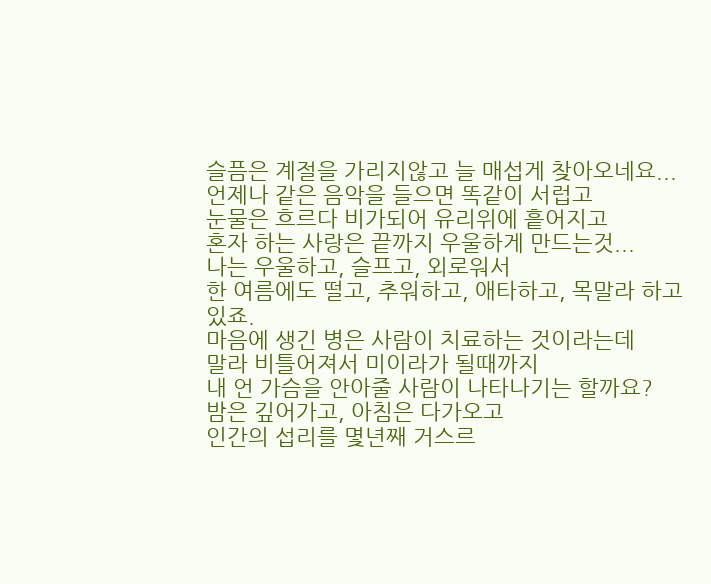슬픔은 계절을 가리지않고 늘 매섭게 찾아오네요...
언제나 같은 음악을 들으면 똑같이 서럽고
눈물은 흐르다 비가되어 유리위에 흩어지고
혼자 하는 사랑은 끝까지 우울하게 만드는것...
나는 우울하고, 슬프고, 외로워서
한 여름에도 떨고, 추워하고, 애타하고, 목말라 하고 있죠.
마음에 생긴 병은 사람이 치료하는 것이라는데
말라 비틀어져서 미이라가 될때까지
내 언 가슴을 안아줄 사람이 나타나기는 할까요?
밤은 깊어가고, 아침은 다가오고
인간의 섭리를 몇년째 거스르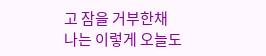고 잠을 거부한채
나는 이렇게 오늘도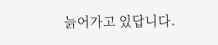늙어가고 있답니다.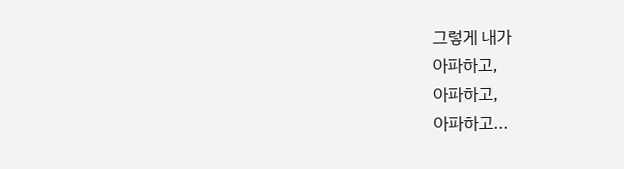그렇게 내가
아파하고,
아파하고,
아파하고...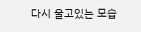다시 울고있는 모습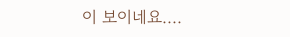이 보이네요....